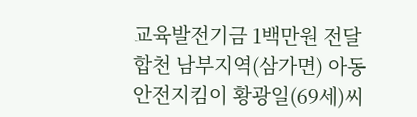교육발전기금 1백만원 전달
합천 남부지역(삼가면) 아동안전지킴이 황광일(69세)씨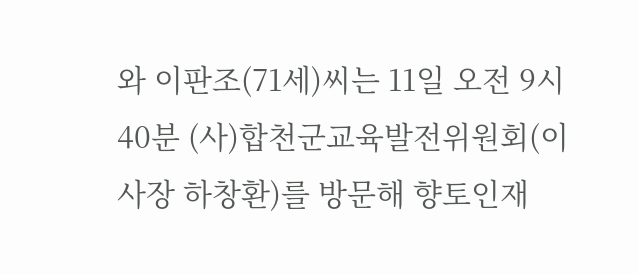와 이판조(71세)씨는 11일 오전 9시 40분 (사)합천군교육발전위원회(이사장 하창환)를 방문해 향토인재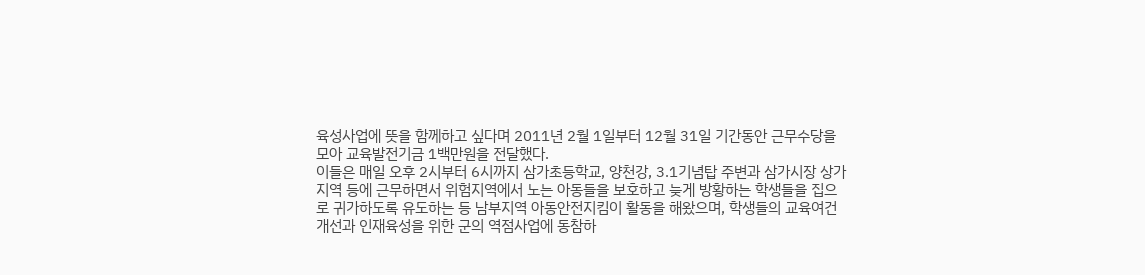육성사업에 뜻을 함께하고 싶다며 2011년 2월 1일부터 12월 31일 기간동안 근무수당을 모아 교육발전기금 1백만원을 전달했다.
이들은 매일 오후 2시부터 6시까지 삼가초등학교, 양천강, 3.1기념탑 주변과 삼가시장 상가지역 등에 근무하면서 위험지역에서 노는 아동들을 보호하고 늦게 방황하는 학생들을 집으로 귀가하도록 유도하는 등 남부지역 아동안전지킴이 활동을 해왔으며, 학생들의 교육여건 개선과 인재육성을 위한 군의 역점사업에 동참하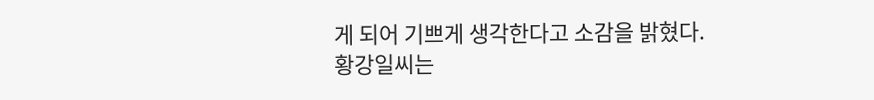게 되어 기쁘게 생각한다고 소감을 밝혔다.
황강일씨는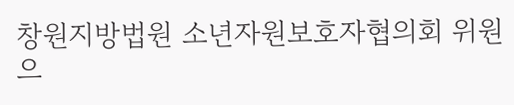창원지방법원 소년자원보호자협의회 위원으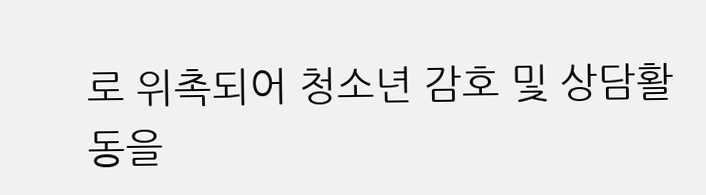로 위촉되어 청소년 감호 및 상담활동을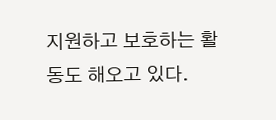지원하고 보호하는 활동도 해오고 있다.